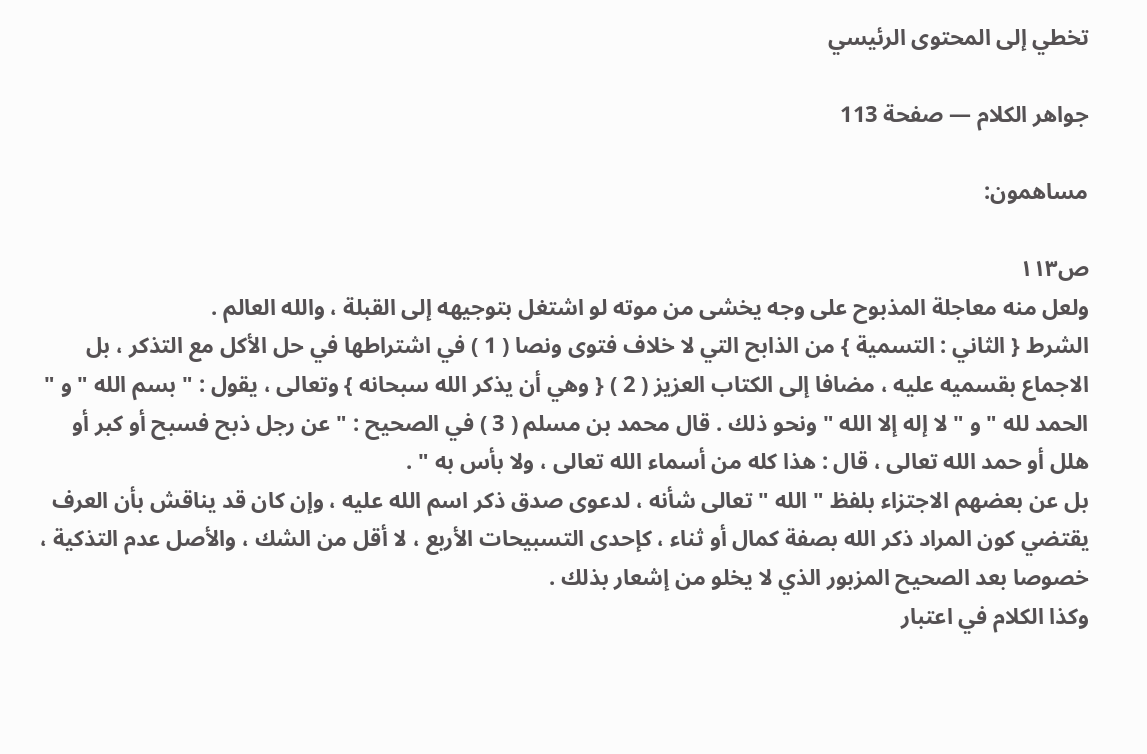تخطي إلى المحتوى الرئيسي

جواهر الكلام — صفحة 113

مساهمون:

ص١١٣
ولعل منه معاجلة المذبوح على وجه يخشى من موته لو اشتغل بتوجيهه إلى القبلة ، والله العالم .
الشرط { الثاني : التسمية } من الذابح التي لا خلاف فتوى ونصا ( 1 ) في اشتراطها في حل الأكل مع التذكر ، بل الاجماع بقسميه عليه ، مضافا إلى الكتاب العزيز ( 2 ) { وهي أن يذكر الله سبحانه } وتعالى ، يقول : " بسم الله " و " الحمد لله " و " لا إله إلا الله " ونحو ذلك . قال محمد بن مسلم ( 3 ) في الصحيح : " عن رجل ذبح فسبح أو كبر أو هلل أو حمد الله تعالى ، قال : هذا كله من أسماء الله تعالى ، ولا بأس به " .
بل عن بعضهم الاجتزاء بلفظ " الله " تعالى شأنه ، لدعوى صدق ذكر اسم الله عليه ، وإن كان قد يناقش بأن العرف يقتضي كون المراد ذكر الله بصفة كمال أو ثناء ، كإحدى التسبيحات الأربع ، لا أقل من الشك ، والأصل عدم التذكية ، خصوصا بعد الصحيح المزبور الذي لا يخلو من إشعار بذلك .
وكذا الكلام في اعتبار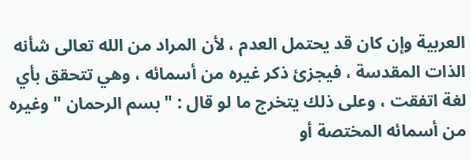العربية وإن كان قد يحتمل العدم ، لأن المراد من الله تعالى شأنه الذات المقدسة ، فيجزئ ذكر غيره من أسمائه ، وهي تتحقق بأي لغة اتفقت ، وعلى ذلك يتخرج ما لو قال : " بسم الرحمان " وغيره من أسمائه المختصة أو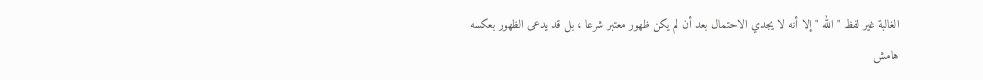الغالبة غير لفظ " الله " إلا أنه لا يجدي الاحتمال بعد أن لم يكن ظهور معتبر شرعا ، بل قد يدعى الظهور بعكسه
هامش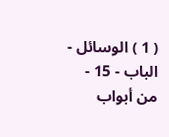( 1 ) الوسائل - الباب - 15 - من أبواب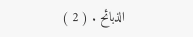الذبائح . ( 2 )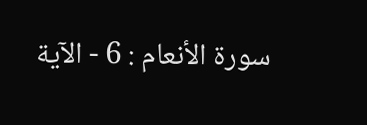سورة الأنعام : 6 - الآية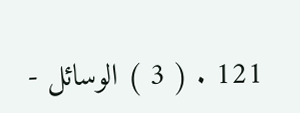121 . ( 3 ) الوسائل -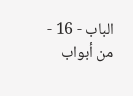الباب - 16 - من أبواب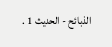الذبائح - الحديث 1 .